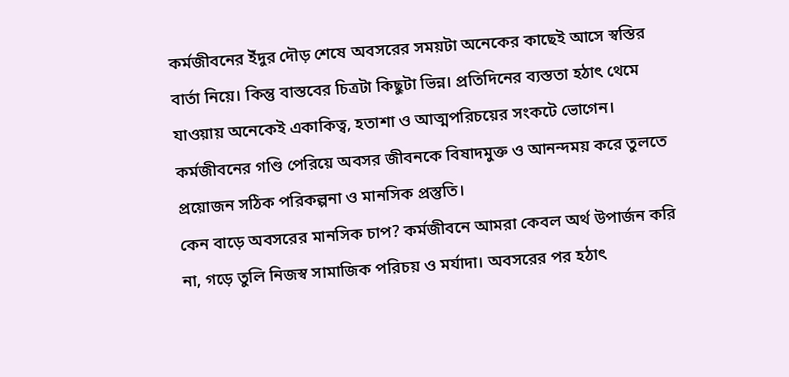কর্মজীবনের ইঁদুর দৌড় শেষে অবসরের সময়টা অনেকের কাছেই আসে স্বস্তির বার্তা নিয়ে। কিন্তু বাস্তবের চিত্রটা কিছুটা ভিন্ন। প্রতিদিনের ব্যস্ততা হঠাৎ থেমে যাওয়ায় অনেকেই একাকিত্ব, হতাশা ও আত্মপরিচয়ের সংকটে ভোগেন। কর্মজীবনের গণ্ডি পেরিয়ে অবসর জীবনকে বিষাদমুক্ত ও আনন্দময় করে তুলতে প্রয়োজন সঠিক পরিকল্পনা ও মানসিক প্রস্তুতি।
কেন বাড়ে অবসরের মানসিক চাপ? কর্মজীবনে আমরা কেবল অর্থ উপার্জন করি না, গড়ে তুলি নিজস্ব সামাজিক পরিচয় ও মর্যাদা। অবসরের পর হঠাৎ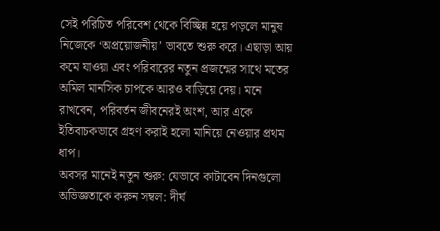সেই পরিচিত পরিবেশ থেকে বিচ্ছিন্ন হয়ে পড়লে মানুষ নিজেকে ‘অপ্রয়োজনীয়’ ভাবতে শুরু করে। এছাড়া আয় কমে যাওয়া এবং পরিবারের নতুন প্রজন্মের সাথে মতের অমিল মানসিক চাপকে আরও বাড়িয়ে দেয়। মনে রাখবেন, পরিবর্তন জীবনেরই অংশ, আর একে ইতিবাচকভাবে গ্রহণ করাই হলো মানিয়ে নেওয়ার প্রথম ধাপ।
অবসর মানেই নতুন শুরু: যেভাবে কাটাবেন দিনগুলো
অভিজ্ঞতাকে করুন সম্বল: দীর্ঘ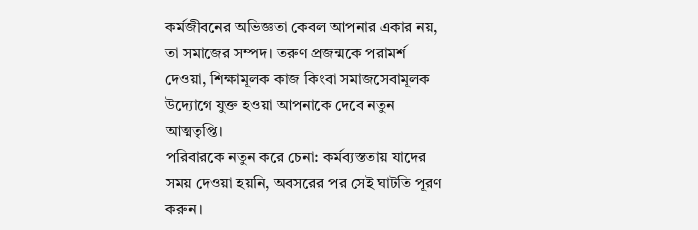কর্মজীবনের অভিজ্ঞতা কেবল আপনার একার নয়, তা সমাজের সম্পদ। তরুণ প্রজন্মকে পরামর্শ দেওয়া, শিক্ষামূলক কাজ কিংবা সমাজসেবামূলক উদ্যোগে যুক্ত হওয়া আপনাকে দেবে নতুন আত্মতৃপ্তি।
পরিবারকে নতুন করে চেনা: কর্মব্যস্ততায় যাদের সময় দেওয়া হয়নি, অবসরের পর সেই ঘাটতি পূরণ করুন।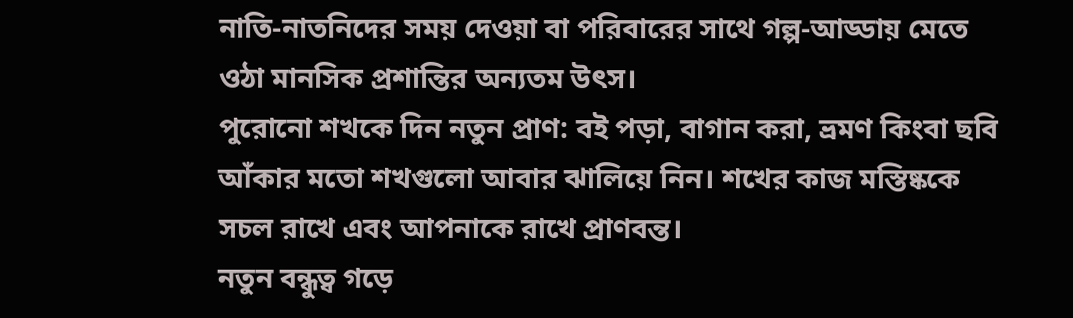নাতি-নাতনিদের সময় দেওয়া বা পরিবারের সাথে গল্প-আড্ডায় মেতে ওঠা মানসিক প্রশান্তির অন্যতম উৎস।
পুরোনো শখকে দিন নতুন প্রাণ: বই পড়া, বাগান করা, ভ্রমণ কিংবা ছবি আঁকার মতো শখগুলো আবার ঝালিয়ে নিন। শখের কাজ মস্তিষ্ককে সচল রাখে এবং আপনাকে রাখে প্রাণবন্ত।
নতুন বন্ধুত্ব গড়ে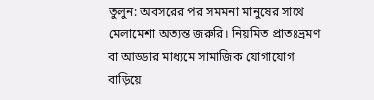তুলুন: অবসরের পর সমমনা মানুষের সাথে মেলামেশা অত্যন্ত জরুরি। নিয়মিত প্রাতঃভ্রমণ বা আড্ডার মাধ্যমে সামাজিক যোগাযোগ বাড়িয়ে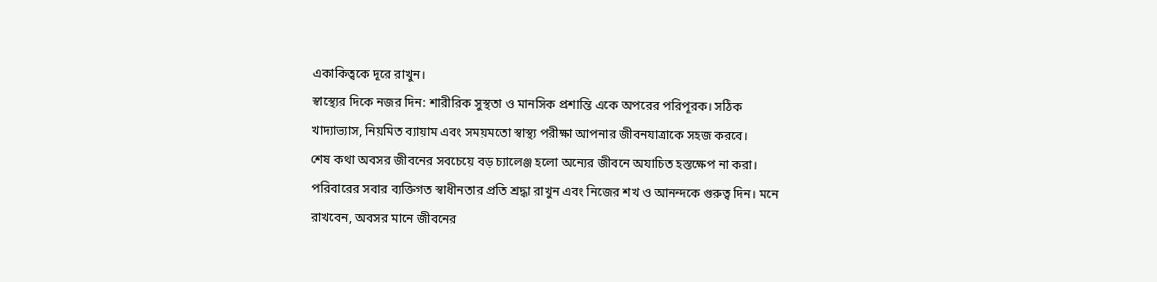একাকিত্বকে দূরে রাখুন।
স্বাস্থ্যের দিকে নজর দিন: শারীরিক সুস্থতা ও মানসিক প্রশান্তি একে অপরের পরিপূরক। সঠিক খাদ্যাভ্যাস, নিয়মিত ব্যায়াম এবং সময়মতো স্বাস্থ্য পরীক্ষা আপনার জীবনযাত্রাকে সহজ করবে।
শেষ কথা অবসর জীবনের সবচেয়ে বড় চ্যালেঞ্জ হলো অন্যের জীবনে অযাচিত হস্তক্ষেপ না করা। পরিবারের সবার ব্যক্তিগত স্বাধীনতার প্রতি শ্রদ্ধা রাখুন এবং নিজের শখ ও আনন্দকে গুরুত্ব দিন। মনে রাখবেন, অবসর মানে জীবনের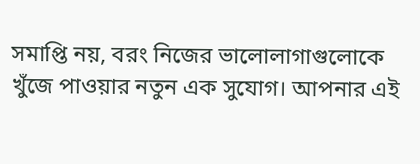সমাপ্তি নয়, বরং নিজের ভালোলাগাগুলোকে খুঁজে পাওয়ার নতুন এক সুযোগ। আপনার এই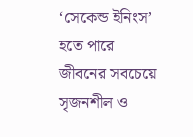‘সেকেন্ড ইনিংস’ হতে পারে জীবনের সবচেয়ে সৃজনশীল ও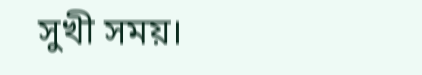সুখী সময়।